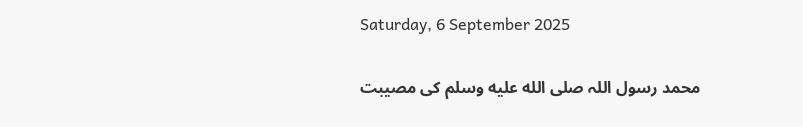Saturday, 6 September 2025

محمد رسول اللہ صلى الله عليه وسلم کی مصیبت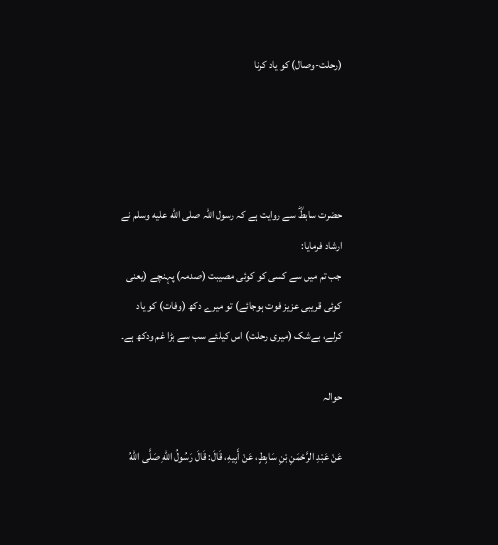(رحلت-وصال) کو یاد کرنا




حضرت سابطؓ سے روایت ہے کہ رسول اللہ صلى الله عليه وسلم نے ارشاد فرمایا:
جب تم میں سے کسی کو کوئی مصیبت (صدمہ) پہنچے (یعنی کوئی قریبی عزیز فوت ہوجائے) تو میرے دکھ (وفات) کو یاد کرلے، بےشک (میری رحلت) اس کیلئے سب سے بڑا غم ودکھ ہے۔

حوالہ

عَنْ عَبْدِ الرَّحْمَنِ بْنِ سَابِطٍ، عَنْ أَبِيهِ، قَالَ: قَالَ رَسُولُ اللهِ صَلَّى اللهُ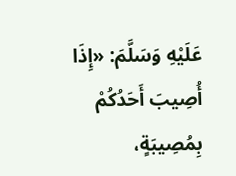عَلَيْهِ وَسَلَّمَ: «إِذَا أُصِيبَ أَحَدُكُمْ بِمُصِيبَةٍ،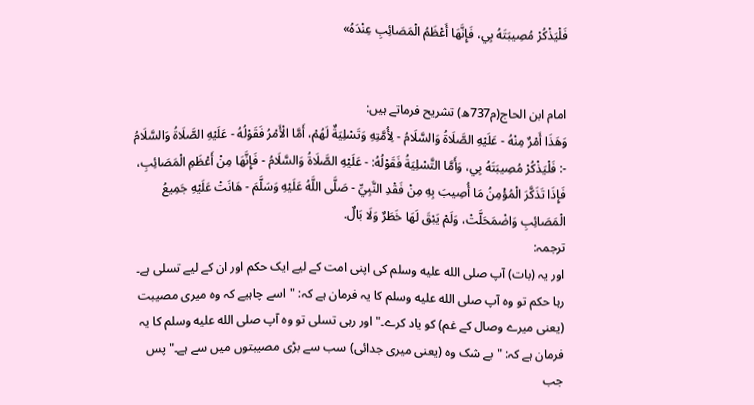فَلْيَذْكُرْ مُصِيبَتَهُ بِي، فَإِنَّهَا أَعْظَمُ الْمَصَائِبِ عِنْدَهُ»


امام ابن الحاج(م737ھ) تشریح فرماتے ہیں:
وَهَذَا أَمْرٌ مِنْهُ - عَلَيْهِ الصَّلَاةُ وَالسَّلَامُ - لِأُمَّتِهِ وَتَسْلِيَةٌ لَهُمْ، أَمَّا الْأَمْرُ فَقَوْلُهُ - عَلَيْهِ الصَّلَاةُ وَالسَّلَامُ -: فَلْيَذْكُرْ مُصِيبَتَهُ بِي، وَأَمَّا التَّسْلِيَةُ فَقَوْلُهُ: - عَلَيْهِ الصَّلَاةُ وَالسَّلَامُ - فَإِنَّهَا مِنْ أَعْظَمِ الْمَصَائِبِ، فَإِذَا تَذَكَّرَ الْمُؤْمِنُ مَا أُصِيبَ بِهِ مِنْ فَقْدِ النَّبِيِّ - صَلَّى اللَّهُ عَلَيْهِ وَسَلَّمَ - هَانَتْ عَلَيْهِ جَمِيعُ الْمَصَائِبِ وَاضْمَحَلَّتْ، وَلَمْ يَبْقَ لَهَا خَطَرٌ وَلَا بَالٌ.
ترجمہ:
اور یہ (بات) آپ صلى الله عليه وسلم کی اپنی امت کے لیے ایک حکم اور ان کے لیے تسلی ہے۔ رہا حکم تو وہ آپ صلى الله عليه وسلم کا یہ فرمان ہے کہ: "اسے چاہیے کہ وہ میری مصیبت (یعنی میرے وصال کے غم) کو یاد کرے۔" اور رہی تسلی تو وہ آپ صلى الله عليه وسلم کا یہ فرمان ہے کہ: "بے شک وہ (یعنی میری جدائی) سب سے بڑی مصیبتوں میں سے ہے۔" پس جب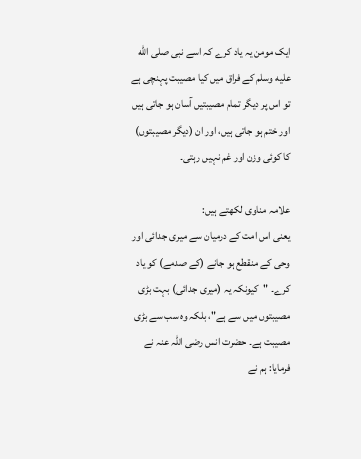ایک مومن یہ یاد کرے کہ اسے نبی صلى الله عليه وسلم کے فراق میں کیا مصیبت پہنچی ہے تو اس پر دیگر تمام مصیبتیں آسان ہو جاتی ہیں اور ختم ہو جاتی ہیں، اور ان (دیگر مصیبتوں) کا کوئی وزن اور غم نہیں رہتی۔

علامہ مناوی لکھتے ہیں:
یعنی اس امت کے درمیان سے میری جدائی اور وحی کے منقطع ہو جانے (کے صدمے) کو یاد کرے۔ "کیونکہ یہ (میری جدائی) بہت بڑی مصیبتوں میں سے ہے"، بلکہ وہ سب سے بڑی مصیبت ہے۔ حضرت انس رضی اللہ عنہ نے فرمایا: ہم نے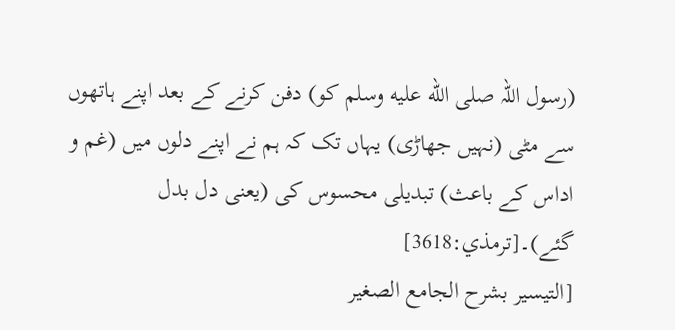(رسول اللہ صلى الله عليه وسلم کو) دفن کرنے کے بعد اپنے ہاتھوں سے مٹی (نہیں جھاڑی) یہاں تک کہ ہم نے اپنے دلوں میں (غم و اداس کے باعث) تبدیلی محسوس کی (یعنی دل بدل گئے)۔[ترمذي:3618]
[التیسیر بشرح الجامع الصغیر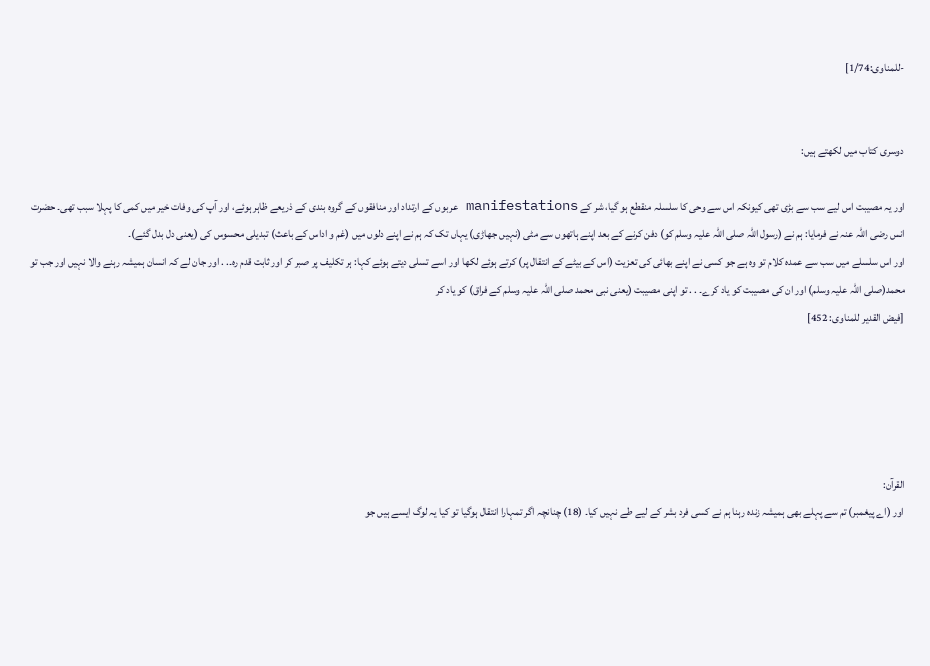-للمناوی:1/74]


دوسری کتاب میں لکھتے ہیں:

اور یہ مصیبت اس لیے سب سے بڑی تھی کیونکہ اس سے وحی کا سلسلہ منقطع ہو گیا، شر کے manifestations عربوں کے ارتداد اور منافقوں کے گروہ بندی کے ذریعے ظاہر ہوئے، اور آپ کی وفات خیر میں کمی کا پہلا سبب تھی۔ حضرت انس رضی اللہ عنہ نے فرمایا: ہم نے (رسول اللہ صلی اللہ علیہ وسلم کو) دفن کرنے کے بعد اپنے ہاتھوں سے مٹی (نہیں جھاڑی) یہاں تک کہ ہم نے اپنے دلوں میں (غم و اداس کے باعث) تبدیلی محسوس کی (یعنی دل بدل گئے)۔
اور اس سلسلے میں سب سے عمدہ کلام تو وہ ہے جو کسی نے اپنے بھائی کی تعزیت (اس کے بیٹے کے انتقال پر) کرتے ہوئے لکھا اور اسے تسلی دیتے ہوئے کہا: ہر تکلیف پر صبر کر اور ثابت قدم رہ۔. . اور جان لے کہ انسان ہمیشہ رہنے والا نہیں اور جب تو محمد(صلی اللہ علیہ وسلم) اور ان کی مصیبت کو یاد کرے۔ . . تو اپنی مصیبت (یعنی نبی محمد صلی اللہ علیہ وسلم کے فراق) کو یاد کر
[فیض القدیر للمناوی: 452]





القرآن:
اور (اے پیغمبر) تم سے پہلے بھی ہمیشہ زندہ رہنا ہم نے کسی فرد بشر کے لیے طے نہیں کیا۔ (18) چنانچہ اگر تمہارا انتقال ہوگیا تو کیا یہ لوگ ایسے ہیں جو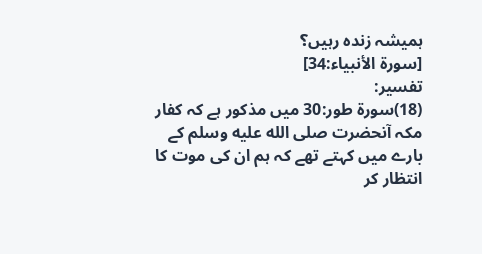ہمیشہ زندہ رہیں؟
[سورۃ الأنبياء:34]
تفسیر:
(18)سورة طور:30 میں مذکور ہے کہ کفار مکہ آنحضرت صلى الله عليه وسلم کے بارے میں کہتے تھے کہ ہم ان کی موت کا انتظار کر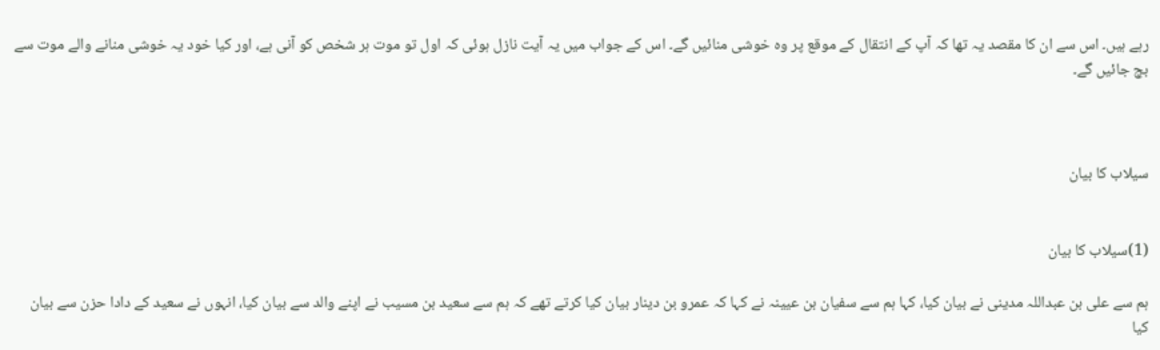رہے ہیں۔ اس سے ان کا مقصد یہ تھا کہ آپ کے انتقال کے موقع پر وہ خوشی منائیں گے۔ اس کے جواب میں یہ آیت نازل ہوئی کہ اول تو موت ہر شخص کو آنی ہے، اور کیا خود یہ خوشی منانے والے موت سے بچ جائیں گے۔



سیلاب کا بیان


(1)سیلاب کا بیان

ہم سے علی بن عبداللہ مدینی نے بیان کیا، کہا ہم سے سفیان بن عیینہ نے کہا کہ عمرو بن دینار بیان کیا کرتے تھے کہ ہم سے سعید بن مسیب نے اپنے والد سے بیان کیا، انہوں نے سعید کے دادا حزن سے بیان کیا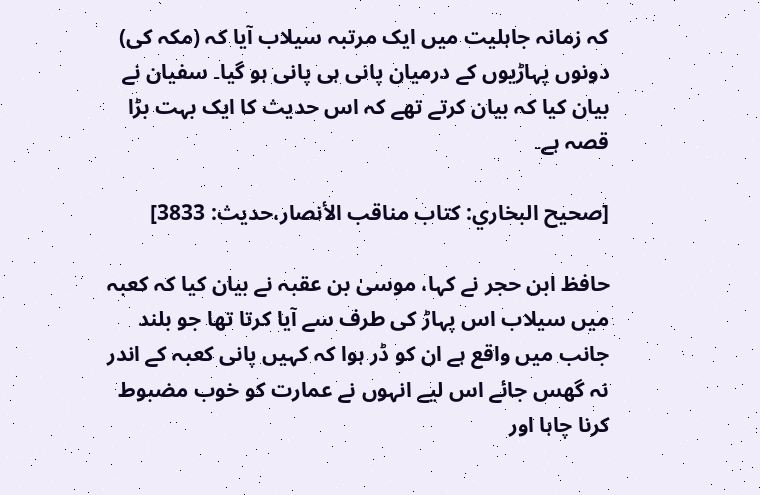کہ زمانہ جاہلیت میں ایک مرتبہ سیلاب آیا کہ (مکہ کی) دونوں پہاڑیوں کے درمیان پانی ہی پانی ہو گیا۔ سفیان نے بیان کیا کہ بیان کرتے تھے کہ اس حدیث کا ایک بہت بڑا قصہ ہے۔

[صحيح البخاري: كتاب مناقب الأنصار،حدیث: 3833]

حافظ ابن حجر نے کہا، موسیٰ بن عقبہ نے بیان کیا کہ کعبہ میں سیلاب اس پہاڑ کی طرف سے آیا کرتا تھا جو بلند جانب میں واقع ہے ان کو ڈر ہوا کہ کہیں پانی کعبہ کے اندر نہ گھس جائے اس لیے انہوں نے عمارت کو خوب مضبوط کرنا چاہا اور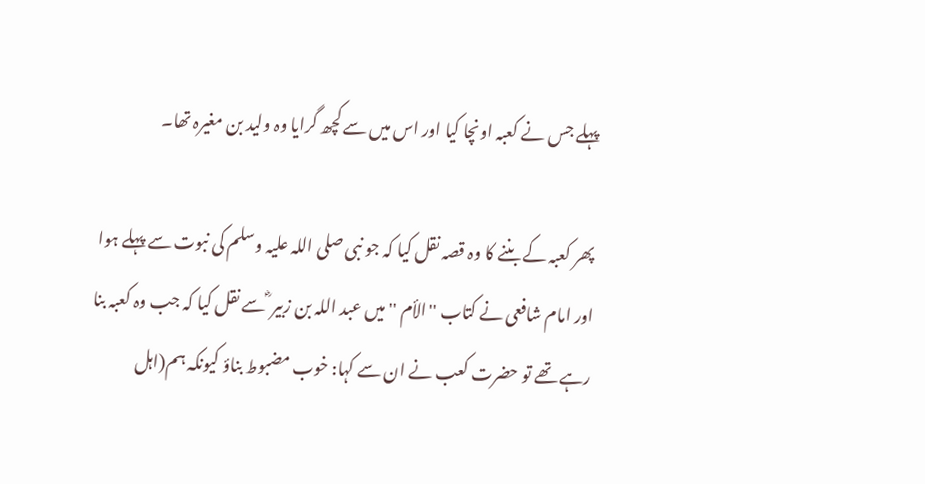پہلے جس نے کعبہ اونچا کیا اور اس میں سے کچھ گرایا وہ ولید بن مغیرہ تھا۔

پھر کعبہ کے بننے کا وہ قصہ نقل کیا کہ جو نبی صلی اللہ علیہ وسلم کی نبوت سے پہلے ہوا اور امام شافعی نے کتاب ''الأم '' میں عبد اللہ بن زبیر ؓ سے نقل کیا کہ جب وہ کعبہ بنا رہے تھے تو حضرت کعب نے ان سے کہا: خوب مضبوط بناؤ کیونکہ ہم(اہل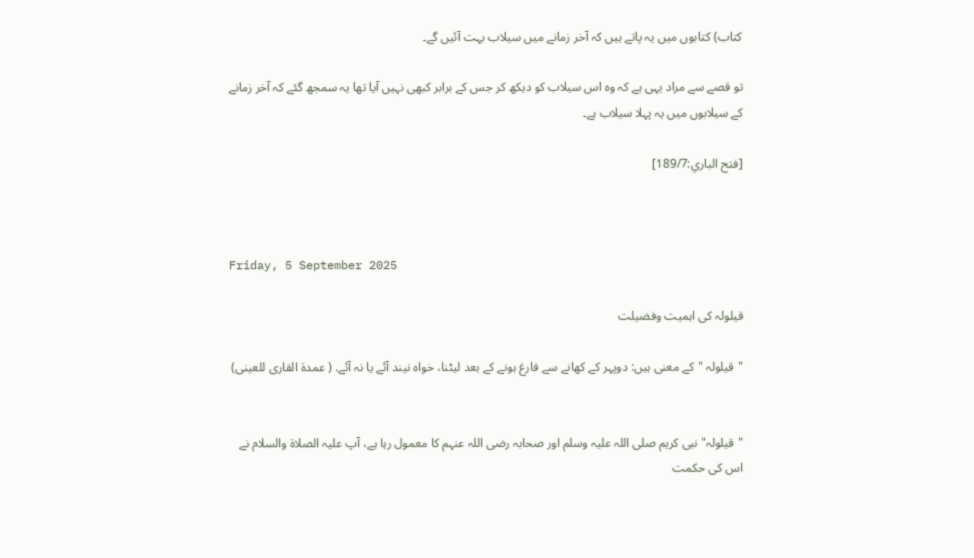کتاب) کتابوں میں یہ پاتے ہیں کہ آخر زمانے میں سیلاب بہت آئیں گے۔

تو قصے سے مراد یہی ہے کہ وہ اس سیلاب کو دیکھ کر جس کے برابر کبھی نہیں آیا تھا یہ سمجھ گئے کہ آخر زمانے کے سیلابوں میں یہ پہلا سیلاب ہے۔

[فتح الباري:189/7]



Friday, 5 September 2025

قیلولہ کی اہمیت وفضیلت

"قیلولہ "کے معنی ہیں: دوپہر کے کھانے سے فارغ ہونے کے بعد لیٹنا، خواہ نیند آئے یا نہ آئے. ( عمدۃ القاری للعینی)


"قیلولہ" نبی کریم صلی اللہ علیہ وسلم اور صحابہ رضی اللہ عنہم کا معمول رہا ہے، آپ علیہ الصلاۃ والسلام نے اس کی حکمت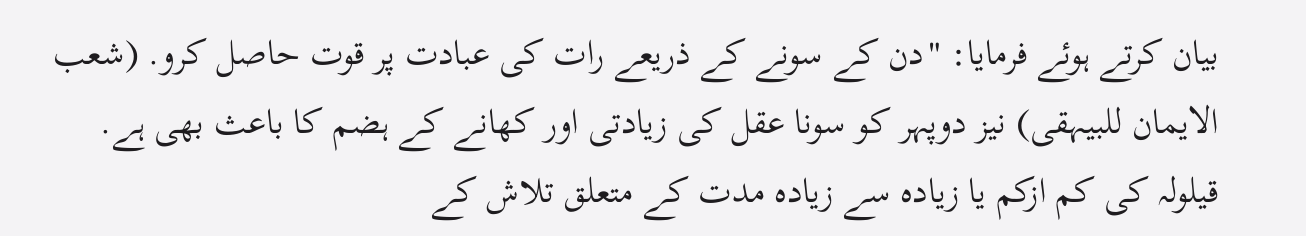بیان کرتے ہوئے فرمایا: "دن کے سونے کے ذریعے رات کی عبادت پر قوت حاصل کرو. (شعب الایمان للبیہقی) نیز دوپہر کو سونا عقل کی زیادتی اور کھانے کے ہضم کا باعث بھی ہے. قیلولہ کی کم ازکم یا زیادہ سے زیادہ مدت کے متعلق تلاش کے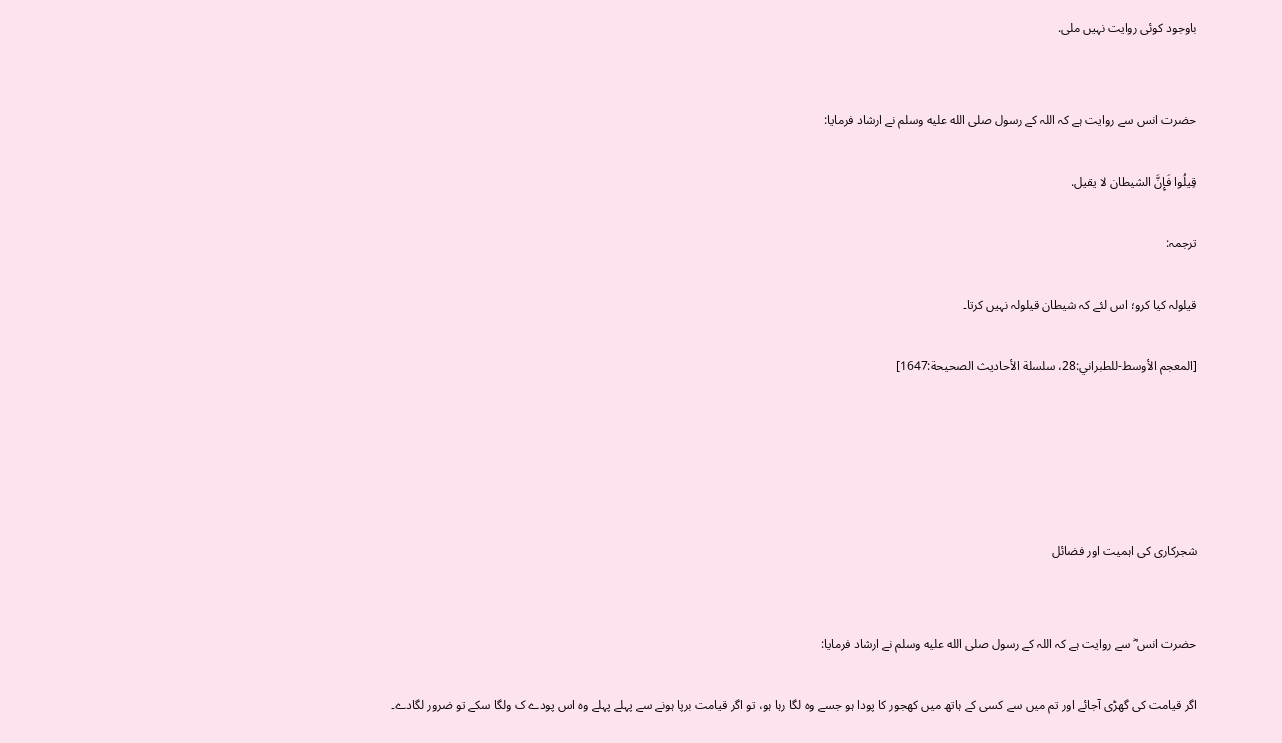باوجود کوئی روایت نہیں ملی.


حضرت انس سے روایت ہے کہ اللہ کے رسول صلى الله عليه وسلم نے ارشاد فرمایا:

قِيلُوا فَإِنَّ الشيطان لا يقيل.

ترجمہ:

قیلولہ کیا کرو؛ اس لئے کہ شیطان قیلولہ نہیں کرتا۔

[المعجم الأوسط-للطبراني:28، سلسلة الأحاديث الصحيحة:1647]





شجرکاری کی اہمیت اور فضائل


حضرت انس ؓ سے روایت ہے کہ اللہ کے رسول صلى الله عليه وسلم نے ارشاد فرمایا:

اگر قیامت کی گھڑی آجائے اور تم میں سے کسی کے ہاتھ میں کھجور کا پودا ہو جسے وہ لگا رہا ہو، تو اگر قیامت برپا ہونے سے پہلے پہلے وہ اس پودے ک ولگا سکے تو ضرور لگادے۔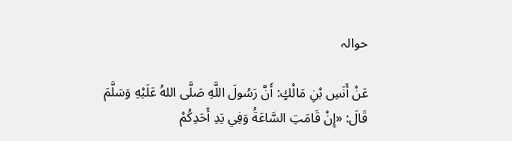حوالہ

عَنْ أَنَسِ بْنِ مَالْكٍ: أَنَّ رَسُولَ اللَّهِ صَلَّى اللهُ عَلَيْهِ وَسَلَّمَ قَالَ: «إِنْ قَامَتِ السَّاعَةُ وَفِي يَدِ أَحَدِكُمْ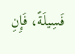فَسِيلَةً، فَإِنِ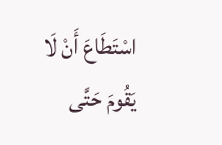اسْتَطَاعَ أَنْ لَا يَقُومَ حَتَّى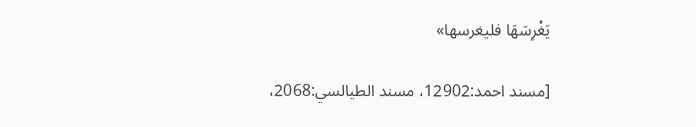يَغْرِسَهَا فليغرسها»

[مسند احمد:12902، مسند الطيالسي:2068،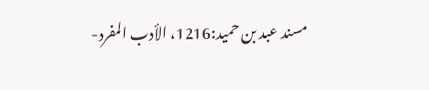مسند عبد بن حميد:1216، الأدب المفرد-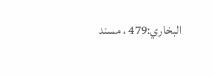البخاري:479 ، مسند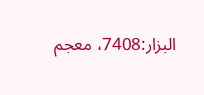البزار:7408، معجم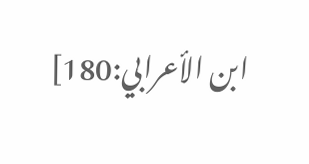ابن الأعرابي:180]